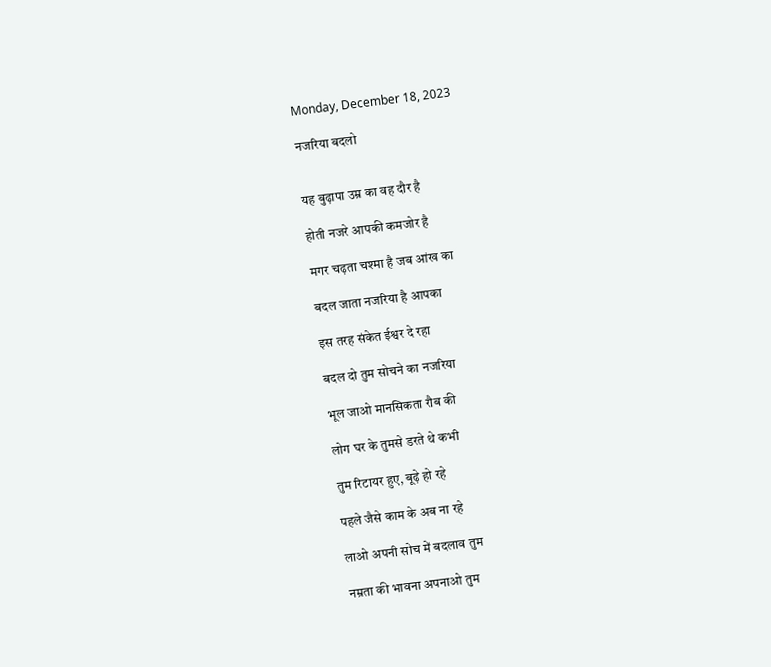Monday, December 18, 2023

नजरिया बदलो


यह बुढ़ापा उम्र का वह दौर है

होती नजरे आपकी कमजोर है

मगर चढ़ता चश्मा है जब आंख का

बदल जाता नजरिया है आपका

इस तरह संकेत ईश्वर दे रहा

बदल दो तुम सोचने का नजरिया

भूल जाओ मानसिकता रौब की

लोग घर के तुमसे डरते थे कभी

तुम रिटायर हुए, बूढ़े हो रहे

पहले जैसे काम के अब ना रहे

लाओ अपनी सोच में बदलाव तुम

नम्रता की भावना अपनाओ तुम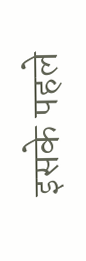इसके पहले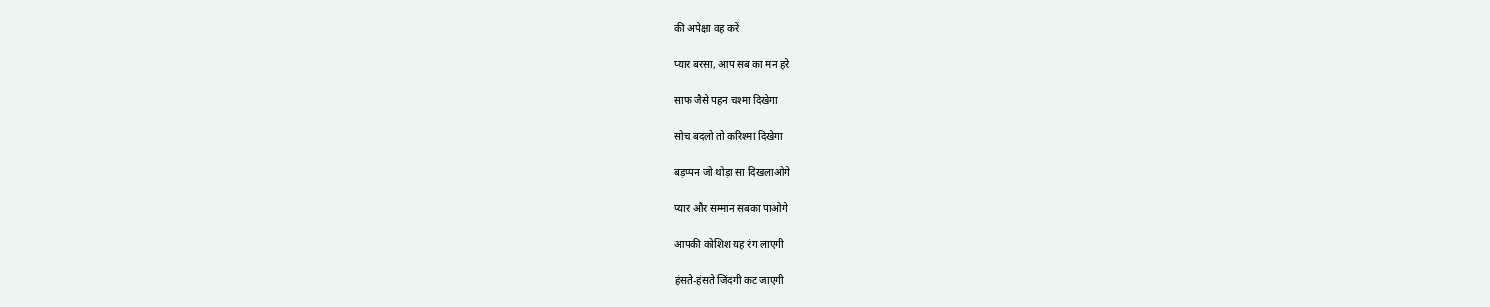की अपेक्षा वह करें

प्यार बरसा, आप सब का मन हरे

साफ जैसे पहन चश्मा दिखेगा

सोच बदलो तो करिश्मा दिखेगा

बड़प्पन जो थोड़ा सा दिखलाओगे

प्यार और सम्मान सबका पाओगे

आपकी कोशिश यह रंग लाएगी

हंसते-हंसते जिंदगी कट जाएगी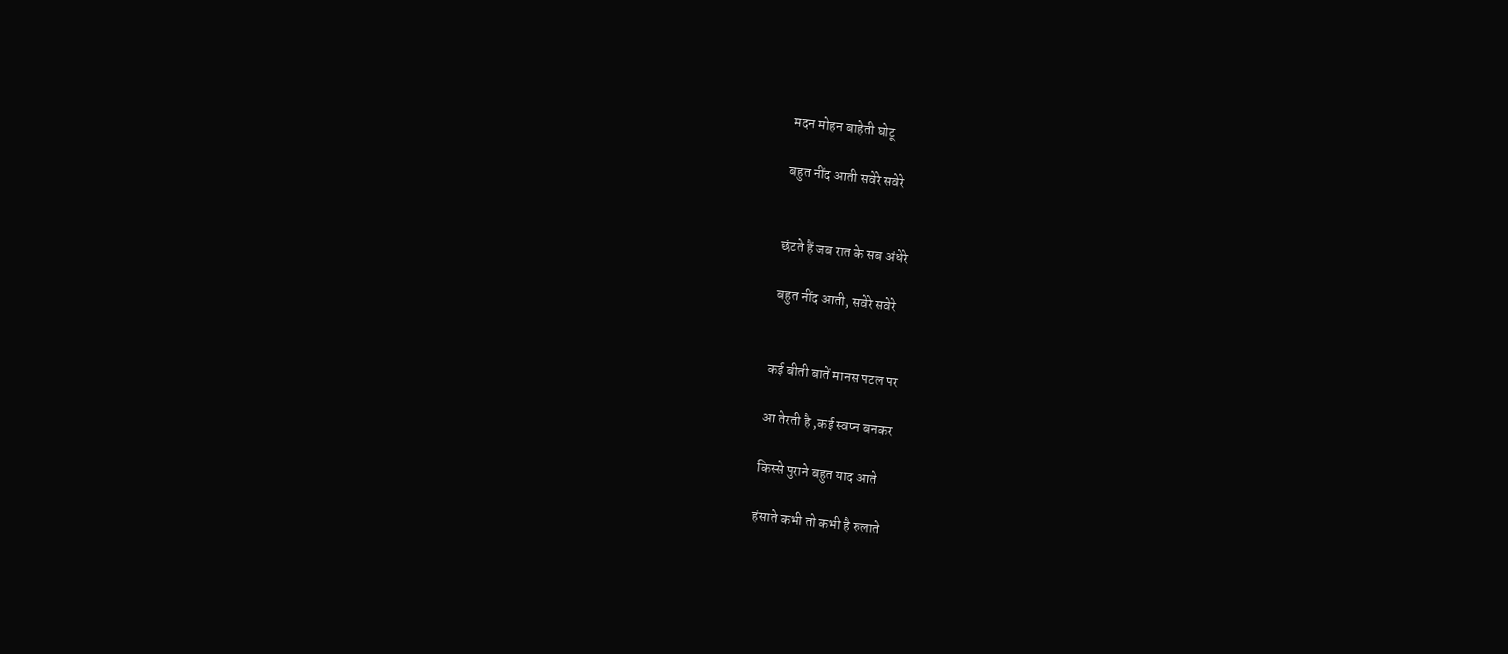मदन मोहन बाहेती घोटू

बहुत नींद आती सवेरे सवेरे


छंटते हैं जब रात के सब अंधेरे

बहुत नींद आती, सवेरे सवेरे


कई बीती बातें मानस पटल पर

आ तेरती है ,कई स्वप्न बनकर

किस्से पुराने बहुत याद आते

हंसाते कभी तो कभी है रुलाते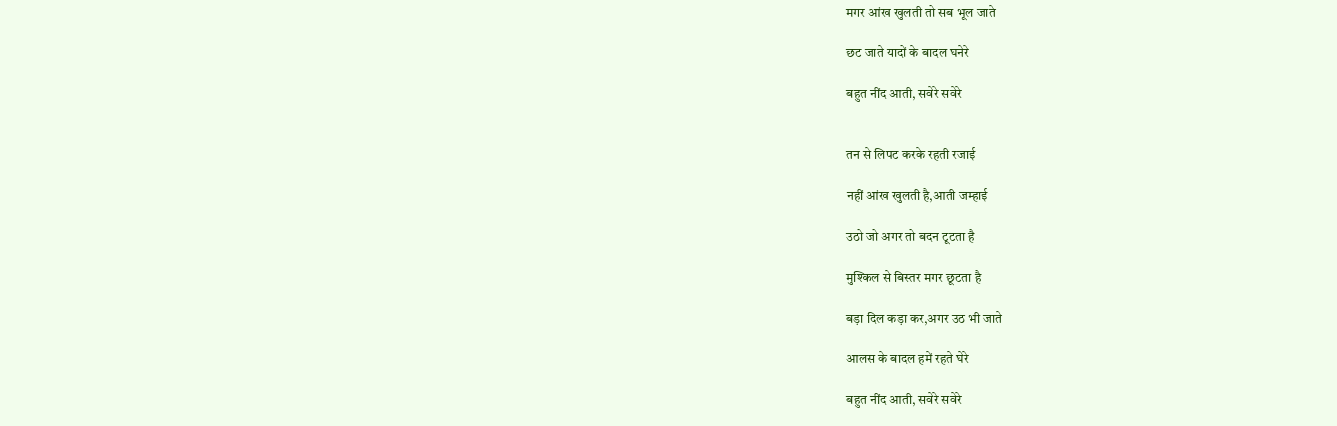मगर आंख खुलती तो सब भूल जाते

छट जाते यादों के बादल घनेरे

बहुत नींद आती, सवेरे सवेरे


तन से लिपट करके रहती रजाई

नहीं आंख खुलती है,आती जम्हाई

उठो जो अगर तो बदन टूटता है

मुश्किल से बिस्तर मगर छूटता है

बड़ा दिल कड़ा कर,अगर उठ भी जाते

आलस के बादल हमें रहते घेरे

बहुत नींद आती, सवेरे सवेरे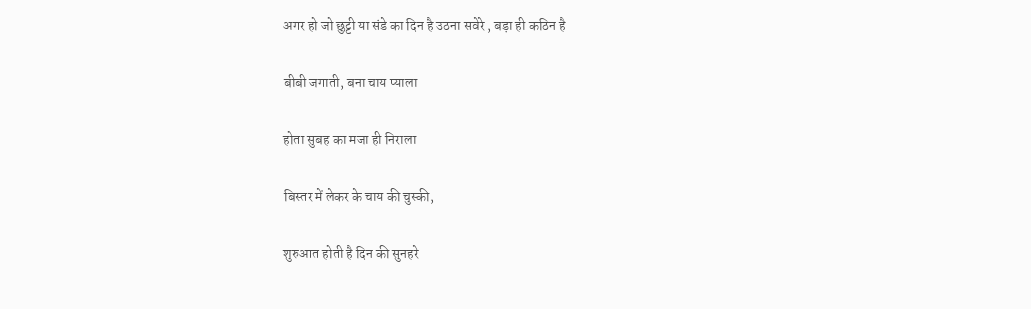अगर हो जो छुट्टी या संडे का दिन है उठना सवेरे , बड़ा ही कठिन है

बीबी जगाती, बना चाय प्याला

होता सुबह का मजा ही निराला

बिस्तर में लेकर के चाय की चुस्की,

शुरुआत होती है दिन की सुनहरे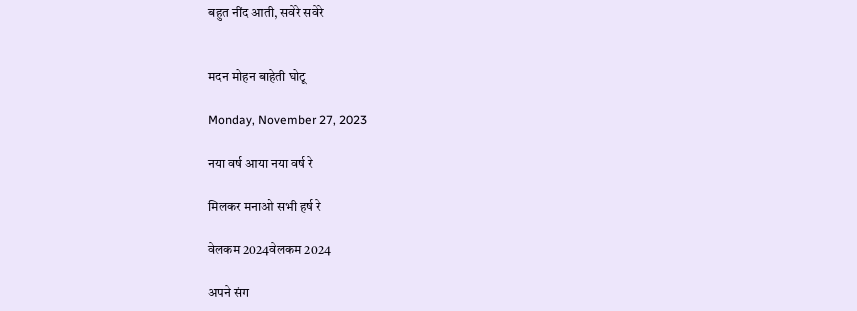बहुत नींद आती, सवेरे सवेरे


मदन मोहन बाहेती घोटू

Monday, November 27, 2023

नया वर्ष आया नया वर्ष रे

मिलकर मनाओ सभी हर्ष रे

वेलकम 2024वेलकम 2024

अपने संग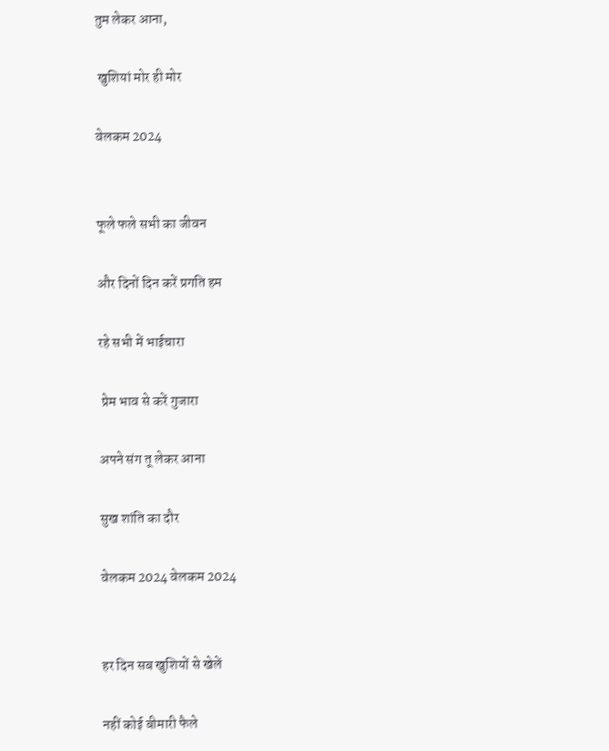तुम लेकर आना,

 खुशियां मोर ही मोर

वेलकम 2024


फूले फले सभी का जीवन

और दिनों दिन करें प्रगति हम

रहे सभी में भाईचारा

 प्रेम भाव से करें गुजारा

अपने संग तू लेकर आना

सुख शांति का दौर

वेलकम 2024 वेलकम 2024


हर दिन सब खुशियों से खेलें

नहीं कोई बीमारी फैले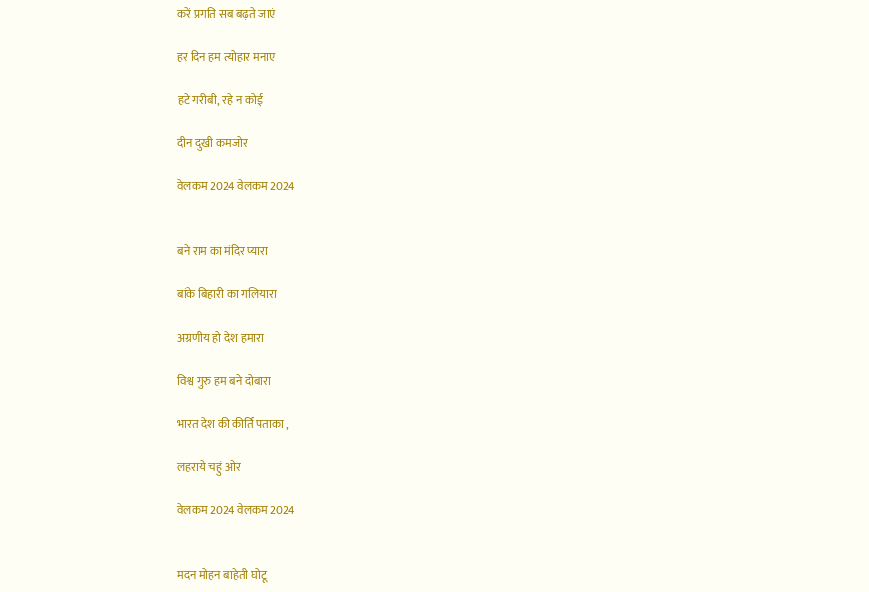करें प्रगति सब बढ़ते जाएं

हर दिन हम त्योहार मनाए

हटे गरीबी, रहे न कोई

दीन दुखी कमजोर

वेलकम 2024 वेलकम 2024


बने राम का मंदिर प्यारा

बांके बिहारी का गलियारा

अग्रणीय हो देश हमारा

विश्व गुरु हम बने दोबारा

भारत देश की कीर्ति पताका ,

लहराये चहुं ओर

वेलकम 2024 वेलकम 2024


मदन मोहन बाहेती घोटू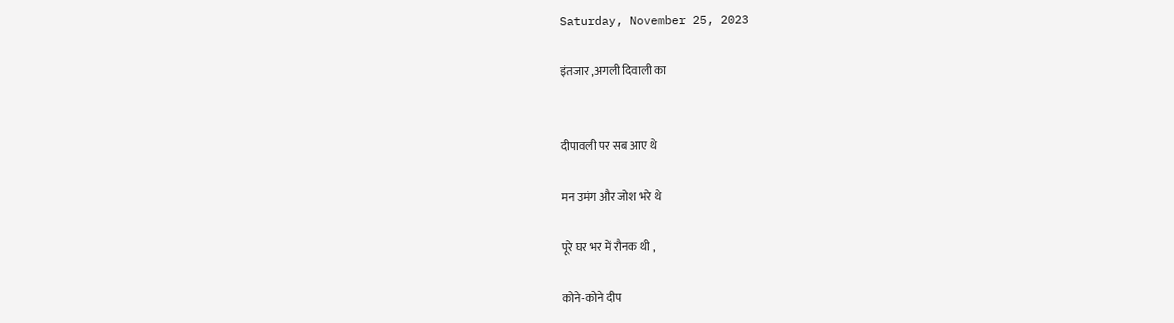Saturday, November 25, 2023

इंतजार ,अगली दिवाली का


दीपावली पर सब आए थे

मन उमंग और जोश भरे थे

पूरे घर भर में रौनक थी ,

कोने-कोने दीप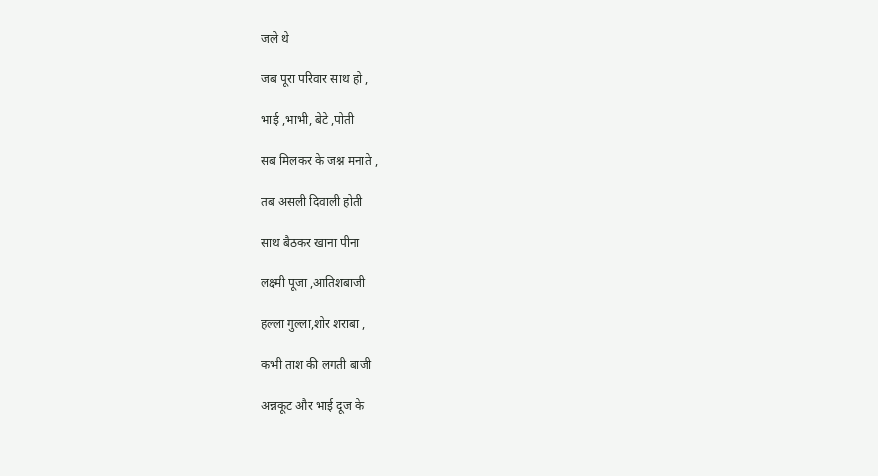जले थे

जब पूरा परिवार साथ हो ,

भाई ,भाभी, बेटे ,पोती

सब मिलकर के जश्न मनाते ,

तब असली दिवाली होती

साथ बैठकर खाना पीना

लक्ष्मी पूजा ,आतिशबाजी

हल्ला गुल्ला,शोर शराबा ,

कभी ताश की लगती बाजी

अन्नकूट और भाई दूज के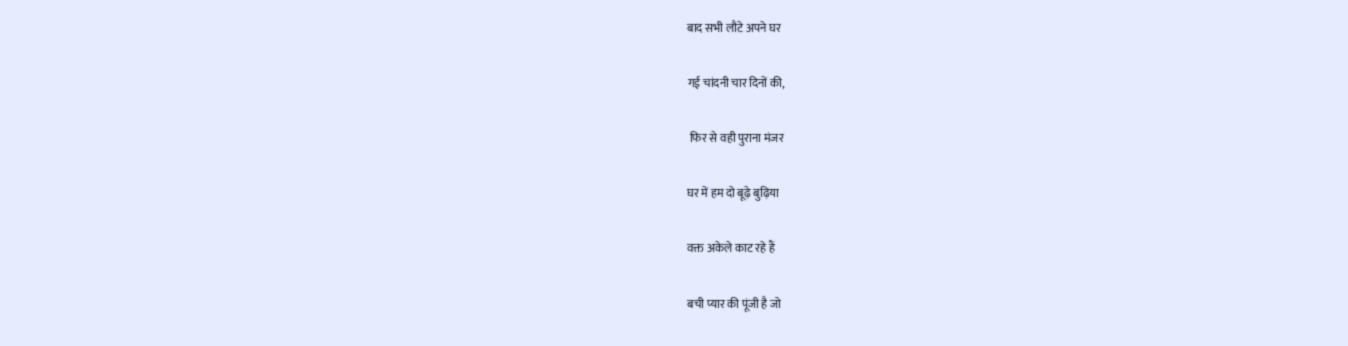बाद सभी लौटे अपने घर

गई चांदनी चार दिनों की,

 फिर से वही पुराना मंजर

घर में हम दो बूढ़े बुढ़िया

वक्त अकेले काट रहे हैं

बची प्यार की पूंजी है जो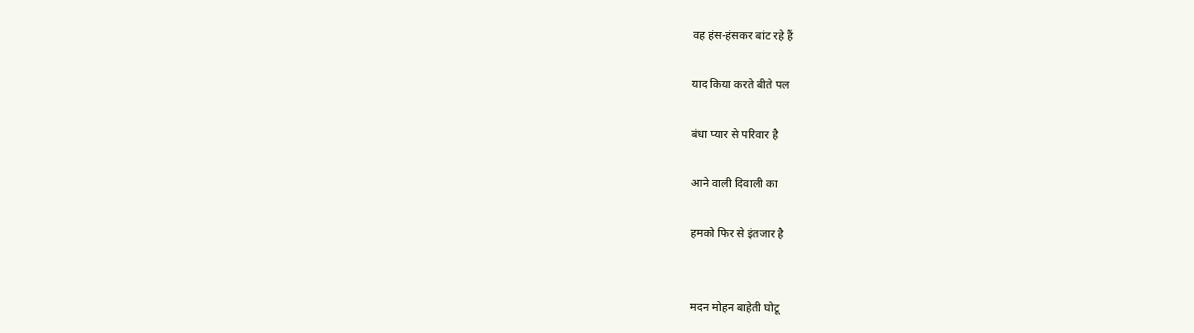वह हंस-हंसकर बांट रहे हैं

याद किया करते बीते पल

बंधा प्यार से परिवार है

आने वाली दिवाली का

हमको फिर से इंतजार है


मदन मोहन बाहेती घोटू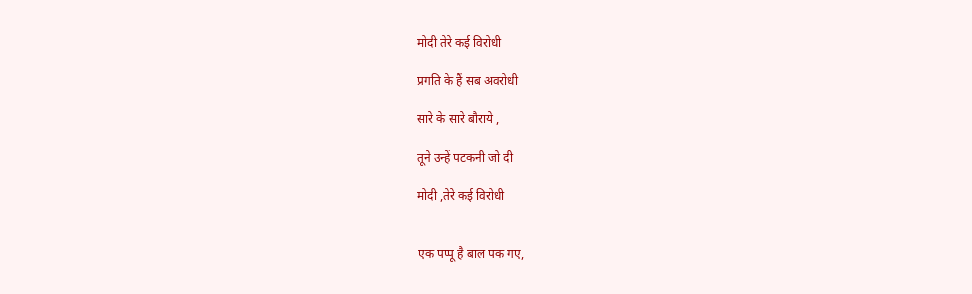मोदी तेरे कई विरोधी

प्रगति के हैं सब अवरोधी

सारे के सारे बौराये ,

तूने उन्हें पटकनी जो दी

मोदी ,तेरे कई विरोधी


एक पप्पू है बाल पक गए,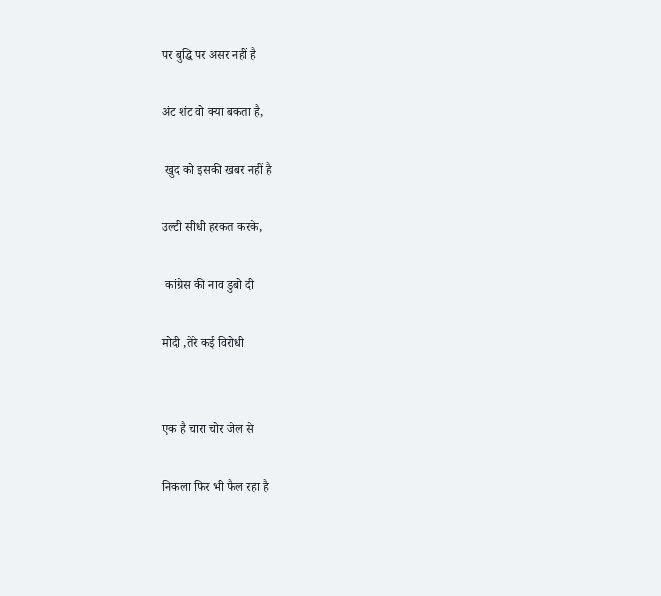पर बुद्धि पर असर नहीं है

अंट शंट वो क्या बकता है,

 खुद को इसकी खबर नहीं है

उल्टी सीधी हरकत करके,

 कांग्रेस की नाव डुबो दी

मोदी ,तेरे कई विरोधी


एक है चारा चोर जेल से

निकला फिर भी फैल रहा है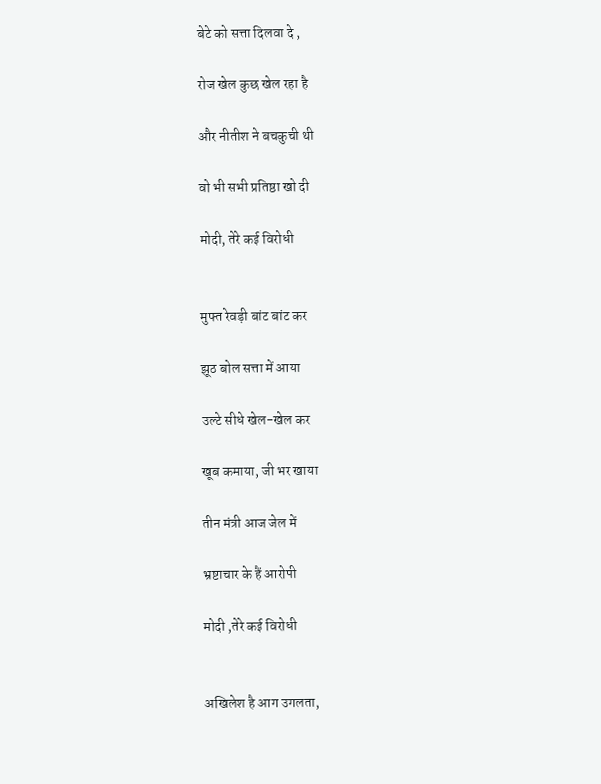बेटे को सत्ता दिलवा दे ,

रोज खेल कुछ खेल रहा है

और नीतीश ने बचकुची थी

वो भी सभी प्रतिष्ठा खो दी

मोदी, तेरे कई विरोधी


मुफ्त रेवड़ी बांट बांट कर

झूठ बोल सत्ता में आया

उल्टे सीधे खेल-खेल कर

खूब कमाया, जी भर खाया

तीन मंत्री आज जेल में

भ्रष्टाचार के हैं आरोपी

मोदी ,तेरे कई विरोधी


अखिलेश है आग उगलता,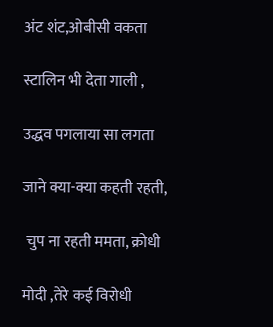अंट शंट,ओबीसी वकता

स्टालिन भी देता गाली ,

उद्धव पगलाया सा लगता

जाने क्या-क्या कहती रहती,

 चुप ना रहती ममता, क्रोधी

मोदी ,तेरे कई विरोधी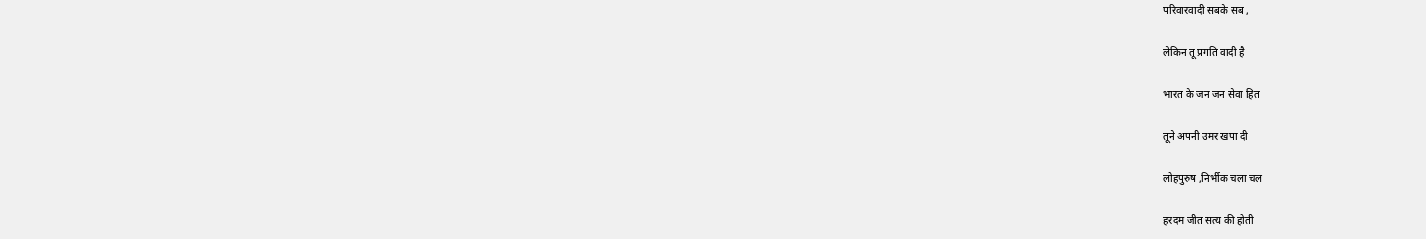परिवारवादी सबके सब ,

लेकिन तू प्रगति वादी है

भारत के जन जन सेवा हित

तूने अपनी उमर खपा दी

लोहपुरुष ,निर्भीक चला चल

हरदम जीत सत्य की होती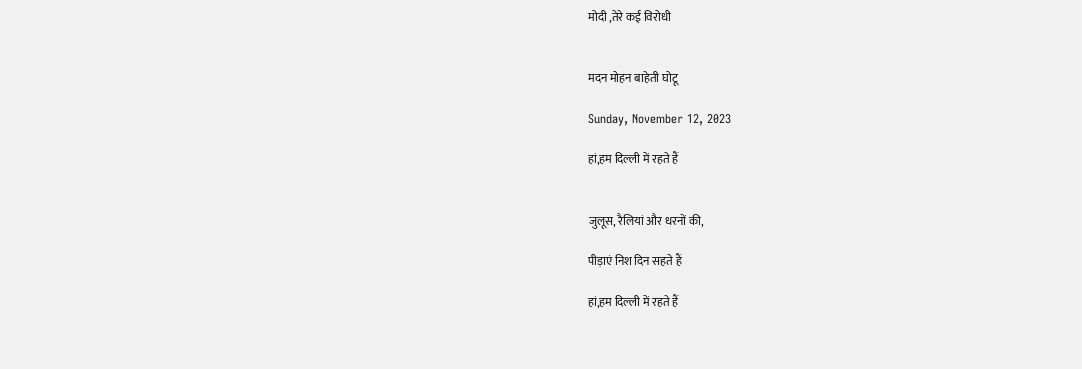मोदी ,तेरे कई विरोधी


मदन मोहन बाहेती घोटू

Sunday, November 12, 2023

हां,हम दिल्ली में रहते हैं


जुलूस, रैलियां और धरनों की,

पीड़ाएं निश दिन सहते हैं

हां,हम दिल्ली में रहते हैं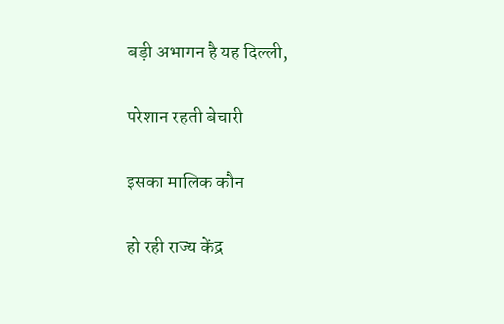बड़ी अभागन है यह दिल्ली,

परेशान रहती बेचारी

इसका मालिक कौन

हो रही राज्य केंद्र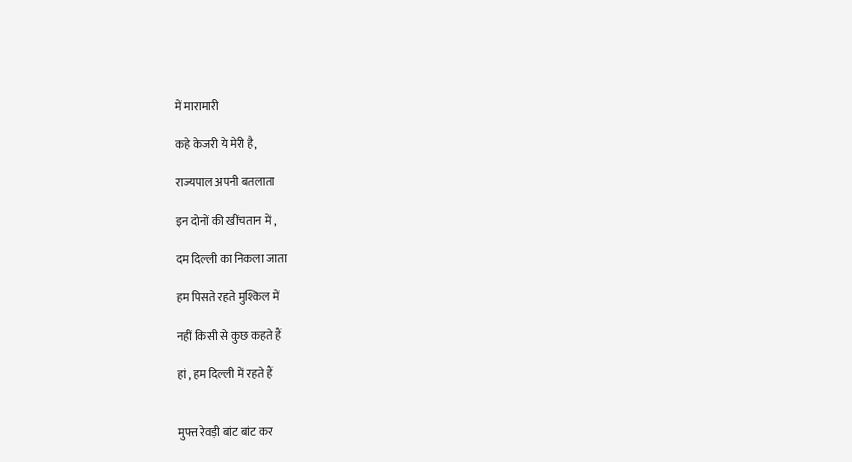में मारामारी

कहे केजरी ये मेरी है,

राज्यपाल अपनी बतलाता

इन दोनों की खींचतान में ,

दम दिल्ली का निकला जाता

हम पिसते रहते मुश्किल में

नहीं किसी से कुछ कहते हैं

हां , हम दिल्ली में रहते हैं


मुफ्त रेवड़ी बांट बांट कर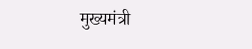मुख्यमंत्री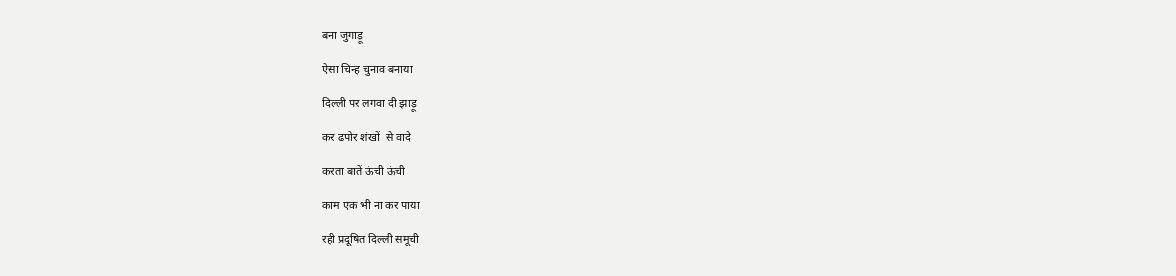बना जुगाड़ू

ऐसा चिन्ह चुनाव बनाया

दिल्ली पर लगवा दी झाड़ू

कर ढपोर शंखों  से वादे

करता बातें ऊंची ऊंची

काम एक भी ना कर पाया

रही प्रदूषित दिल्ली समूची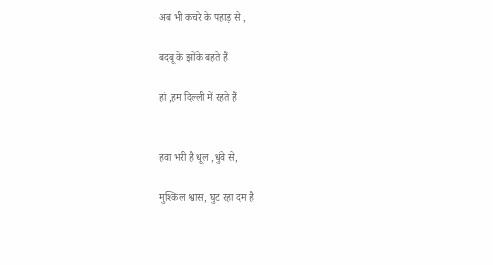अब भी कचरे के पहाड़ से ,

बदबू के झोंके बहते हैं

हां ,हम दिल्ली में रहते हैं


हवा भरी है धूल ,धुंवे से,

मुश्किल श्वास, घुट रहा दम है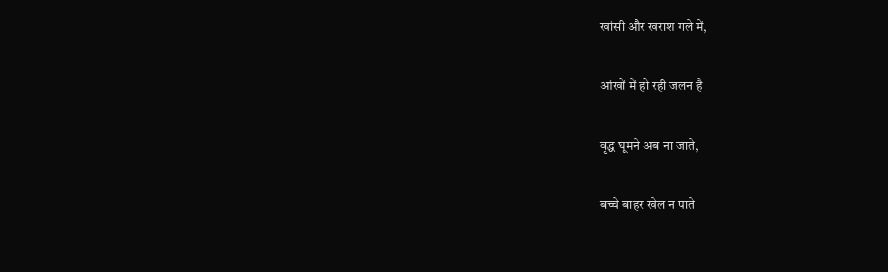खांसी और खराश गले में,

आंखों में हो रही जलन है

वृद्ध घूमने अब ना जाते,

बच्चे बाहर खेल न पाते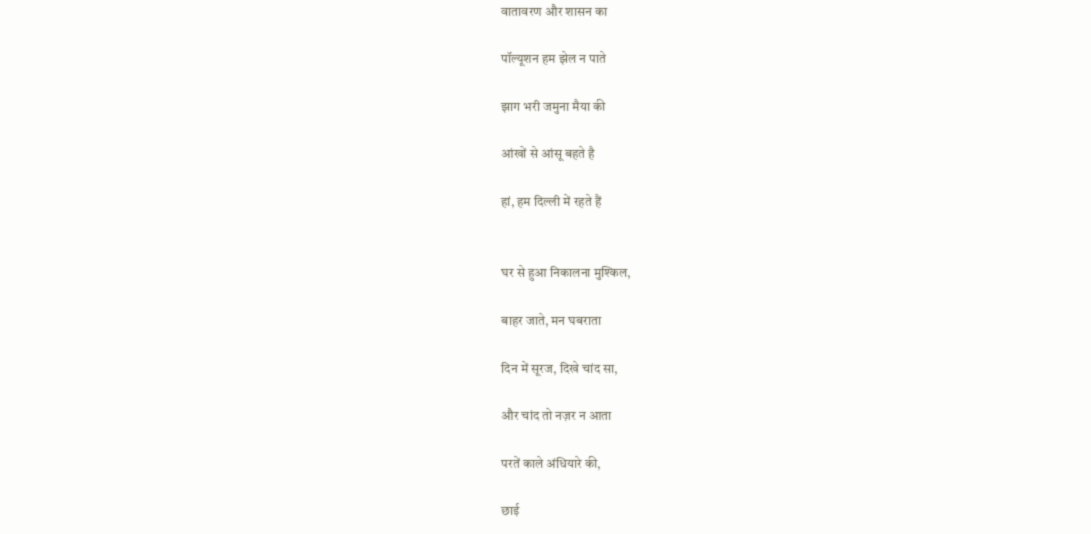वातावरण और शासन का

पॉल्यूशन हम झेल न पाते

झाग भरी जमुना मैया की

आंखों से आंसू बहते है

हां, हम दिल्ली में रहते हैं


घर से हुआ निकालना मुश्किल,

बाहर जाते, मन घबराता

दिन में सूरज, दिखे चांद सा,

और चांद तो नज़र न आता

परतें काले अंधियारे की,

छाई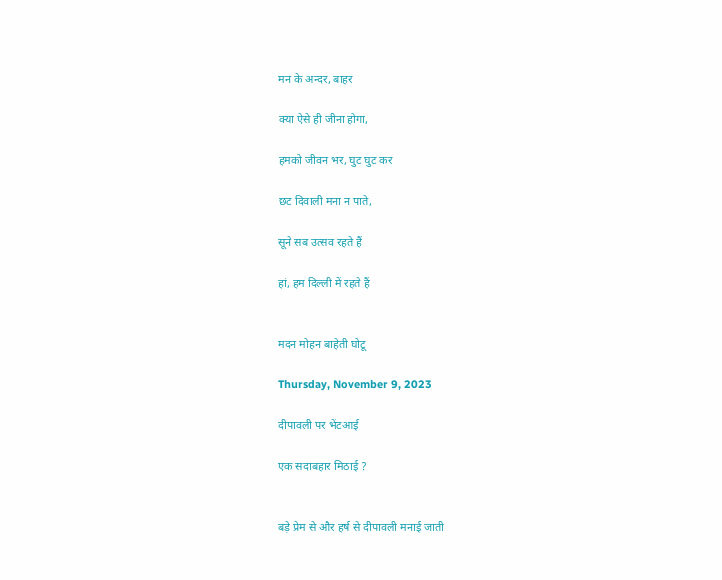मन के अन्दर, बाहर

क्या ऐसे ही जीना होगा,

हमको जीवन भर, घुट घुट कर

छट दिवाली मना न पाते,

सूने सब उत्सव रहते हैं

हां, हम दिल्ली में रहते हैं


मदन मोहन बाहेती घोटू

Thursday, November 9, 2023

दीपावली पर भेंटआई

एक सदाबहार मिठाई ?


बड़े प्रेम से और हर्ष से दीपावली मनाई जाती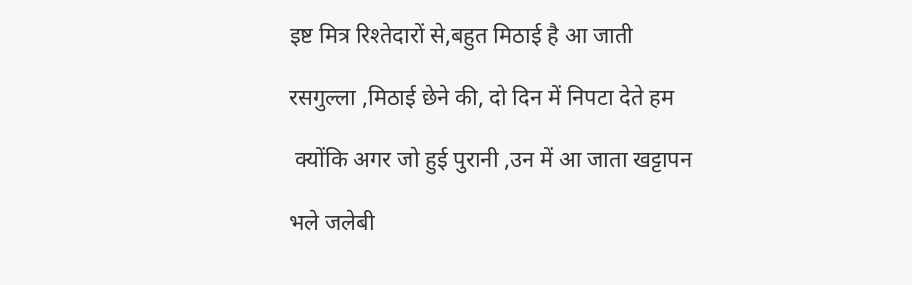इष्ट मित्र रिश्तेदारों से,बहुत मिठाई है आ जाती

रसगुल्ला ,मिठाई छेने की, दो दिन में निपटा देते हम

 क्योंकि अगर जो हुई पुरानी ,उन में आ जाता खट्टापन

भले जलेबी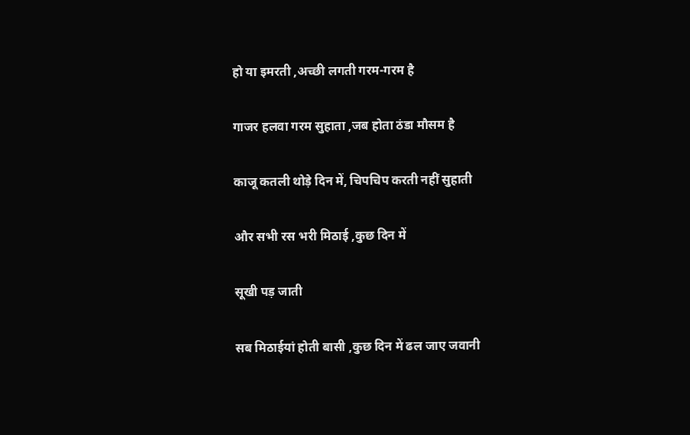हो या इमरती ,अच्छी लगती गरम-गरम है

गाजर हलवा गरम सुहाता ,जब होता ठंडा मौसम है

काजू कतली थोड़े दिन में, चिपचिप करती नहीं सुहाती

और सभी रस भरी मिठाई ,कुछ दिन में

सूखी पड़ जाती

सब मिठाईयां होती बासी ,कुछ दिन में ढल जाए जवानी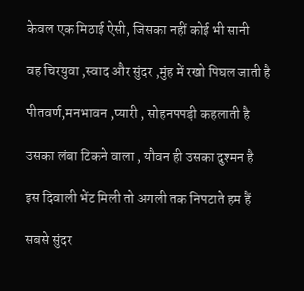केवल एक मिठाई ऐसी, जिसका नहीं कोई भी सानी

वह चिरयुवा ,स्वाद और सुंदर ,मुंह में रखो पिघल जाती है

पीतवर्ण,मनभावन ,प्यारी , सोहनपपड़ी कहलाती है

उसका लंबा टिकने वाला , यौवन ही उसका दुश्मन है

इस दिवाली भेंट मिली तो अगली तक निपटाते हम हैं

सबसे सुंदर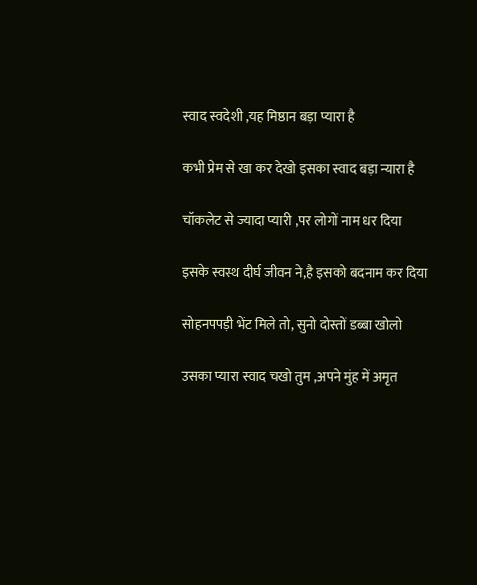स्वाद स्वदेशी ,यह मिष्ठान बड़ा प्यारा है

कभी प्रेम से खा कर देखो इसका स्वाद बड़ा न्यारा है

चॉकलेट से ज्यादा प्यारी ,पर लोगों नाम धर दिया

इसके स्वस्थ दीर्घ जीवन ने,है इसको बदनाम कर दिया

सोहनपपड़ी भेंट मिले तो, सुनो दोस्तों डब्बा खोलो

उसका प्यारा स्वाद चखो तुम ,अपने मुंह में अमृत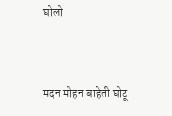घोलो


मदन मोहन बाहेती घोटू